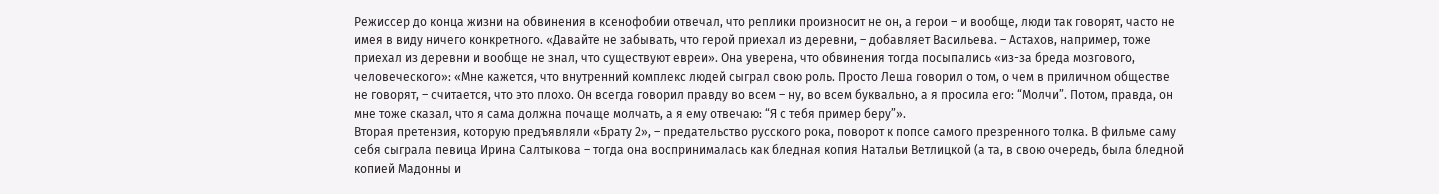Режиссер до конца жизни на обвинения в ксенофобии отвечал, что реплики произносит не он, а герои – и вообще, люди так говорят, часто не имея в виду ничего конкретного. «Давайте не забывать, что герой приехал из деревни, – добавляет Васильева. – Астахов, например, тоже приехал из деревни и вообще не знал, что существуют евреи». Она уверена, что обвинения тогда посыпались «из-за бреда мозгового, человеческого»: «Мне кажется, что внутренний комплекс людей сыграл свою роль. Просто Леша говорил о том, о чем в приличном обществе не говорят, – считается, что это плохо. Он всегда говорил правду во всем – ну, во всем буквально, а я просила его: “Молчи”. Потом, правда, он мне тоже сказал, что я сама должна почаще молчать, а я ему отвечаю: “Я с тебя пример беру”».
Вторая претензия, которую предъявляли «Брату 2», – предательство русского рока, поворот к попсе самого презренного толка. В фильме саму себя сыграла певица Ирина Салтыкова – тогда она воспринималась как бледная копия Натальи Ветлицкой (а та, в свою очередь, была бледной копией Мадонны и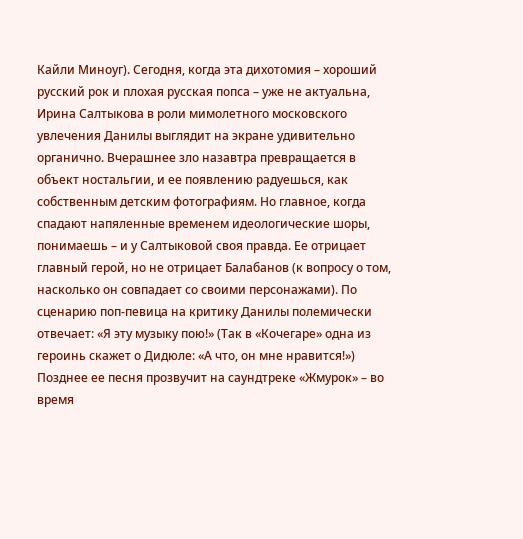Кайли Миноуг). Сегодня, когда эта дихотомия – хороший русский рок и плохая русская попса – уже не актуальна, Ирина Салтыкова в роли мимолетного московского увлечения Данилы выглядит на экране удивительно органично. Вчерашнее зло назавтра превращается в объект ностальгии, и ее появлению радуешься, как собственным детским фотографиям. Но главное, когда спадают напяленные временем идеологические шоры, понимаешь – и у Салтыковой своя правда. Ее отрицает главный герой, но не отрицает Балабанов (к вопросу о том, насколько он совпадает со своими персонажами). По сценарию поп-певица на критику Данилы полемически отвечает: «Я эту музыку пою!» (Так в «Кочегаре» одна из героинь скажет о Дидюле: «А что, он мне нравится!») Позднее ее песня прозвучит на саундтреке «Жмурок» – во время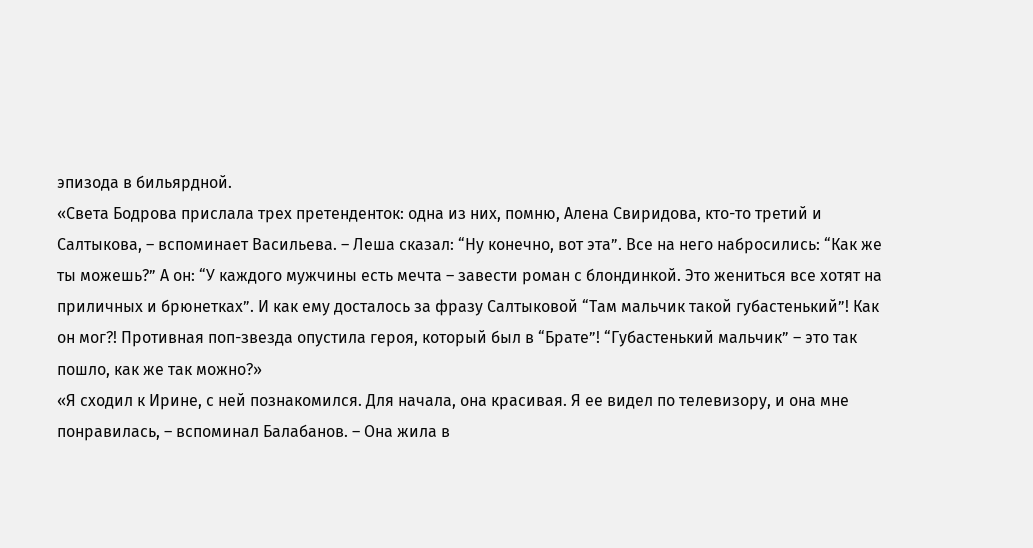эпизода в бильярдной.
«Света Бодрова прислала трех претенденток: одна из них, помню, Алена Свиридова, кто-то третий и Салтыкова, – вспоминает Васильева. – Леша сказал: “Ну конечно, вот эта”. Все на него набросились: “Как же ты можешь?” А он: “У каждого мужчины есть мечта – завести роман с блондинкой. Это жениться все хотят на приличных и брюнетках”. И как ему досталось за фразу Салтыковой “Там мальчик такой губастенький”! Как он мог?! Противная поп-звезда опустила героя, который был в “Брате”! “Губастенький мальчик” – это так пошло, как же так можно?»
«Я сходил к Ирине, с ней познакомился. Для начала, она красивая. Я ее видел по телевизору, и она мне понравилась, – вспоминал Балабанов. – Она жила в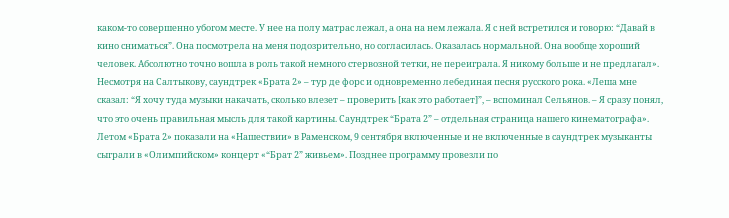каком-то совершенно убогом месте. У нее на полу матрас лежал, а она на нем лежала. Я с ней встретился и говорю: “Давай в кино сниматься”. Она посмотрела на меня подозрительно, но согласилась. Оказалась нормальной. Она вообще хороший человек. Абсолютно точно вошла в роль такой немного стервозной тетки, не переиграла. Я никому больше и не предлагал».
Несмотря на Салтыкову, саундтрек «Брата 2» – тур де форс и одновременно лебединая песня русского рока. «Леша мне сказал: “Я хочу туда музыки накачать, сколько влезет – проверить [как это работает]”, – вспоминал Сельянов. – Я сразу понял, что это очень правильная мысль для такой картины. Саундтрек “Брата 2” – отдельная страница нашего кинематографа».
Летом «Брата 2» показали на «Нашествии» в Раменском, 9 сентября включенные и не включенные в саундтрек музыканты сыграли в «Олимпийском» концерт «“Брат 2” живьем». Позднее программу провезли по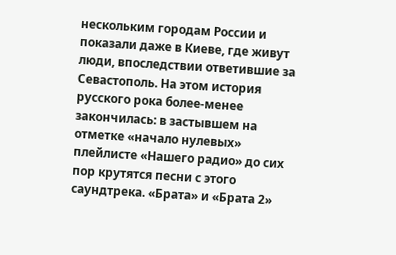нескольким городам России и показали даже в Киеве, где живут люди, впоследствии ответившие за Севастополь. На этом история русского рока более-менее закончилась: в застывшем на отметке «начало нулевых» плейлисте «Нашего радио» до сих пор крутятся песни с этого саундтрека. «Брата» и «Брата 2»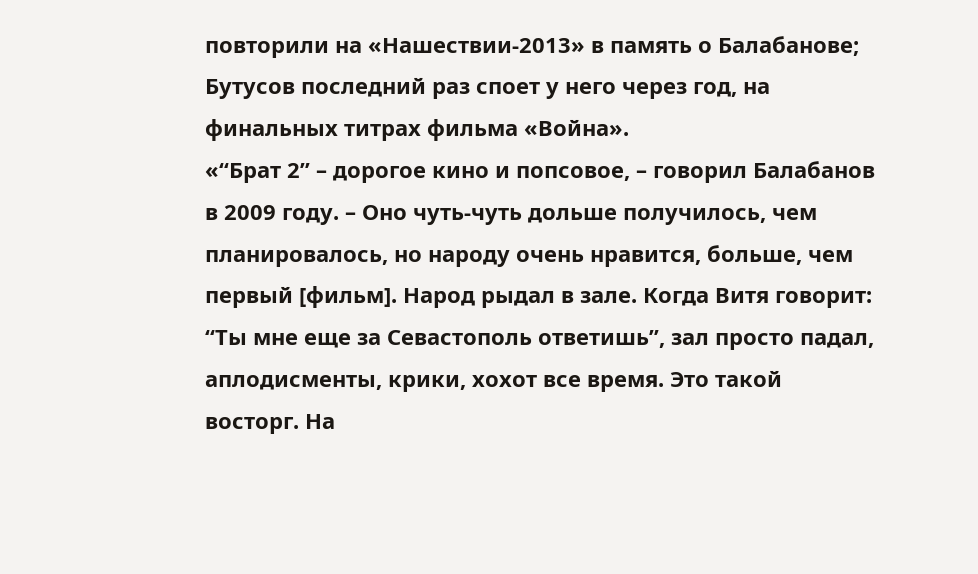повторили на «Нашествии-2013» в память о Балабанове; Бутусов последний раз споет у него через год, на финальных титрах фильма «Война».
«“Брат 2” – дорогое кино и попсовое, – говорил Балабанов в 2009 году. – Оно чуть-чуть дольше получилось, чем планировалось, но народу очень нравится, больше, чем первый [фильм]. Народ рыдал в зале. Когда Витя говорит: “Ты мне еще за Севастополь ответишь”, зал просто падал, аплодисменты, крики, хохот все время. Это такой восторг. На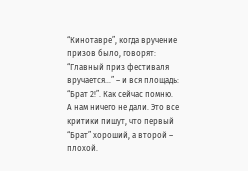“Кинотавре”, когда вручение призов было, говорят: “Главный приз фестиваля вручается…” – и вся площадь: “Брат 2!”. Как сейчас помню. А нам ничего не дали. Это все критики пишут, что первый “Брат” хороший, а второй – плохой.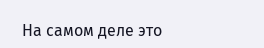На самом деле это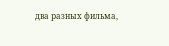два разных фильма,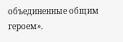объединенные общим героем».